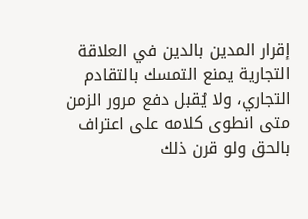إقرار المدين بالدين في العلاقة التجارية يمنع التمسك بالتقادم التجاري، ولا يُقبل دفع مرور الزمن متى انطوى كلامه على اعتراف بالحق ولو قرن ذلك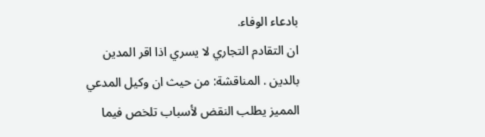بادعاء الوفاء.
ان التقادم التجاري لا يسري اذا اقر المدين بالدين . المناقشة: من حيث ان وكيل المدعي المميز يطلب النقض لأسباب تلخص فيما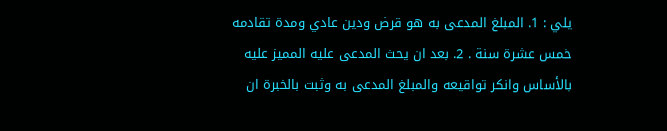يلي : 1. المبلغ المدعى به هو قرض ودين عادي ومدة تقادمه خمس عشرة سنة . 2. بعد ان يحث المدعى عليه المميز عليه بالأساس وانكر تواقيعه والمبلغ المدعى به وثبت بالخبرة ان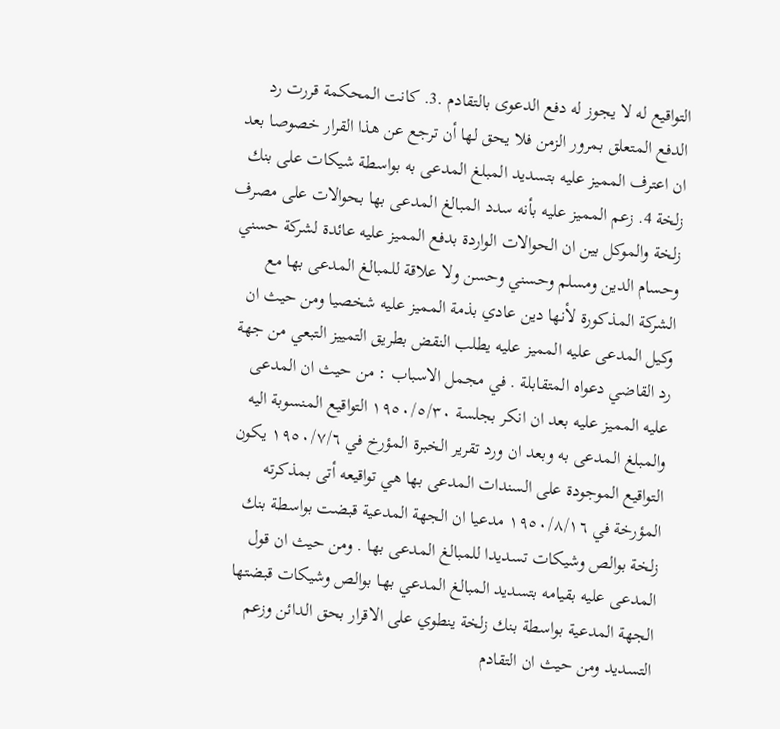التواقيع له لا يجوز له دفع الدعوى بالتقادم .3. كانت المحكمة قررت رد الدفع المتعلق بمرور الزمن فلا يحق لها أن ترجع عن هذا القرار خصوصا بعد ان اعترف المميز عليه بتسديد المبلغ المدعى به بواسطة شيكات على بنك زلخة 4. زعم المميز عليه بأنه سدد المبالغ المدعى بها بحوالات على مصرف زلخة والموكل بين ان الحوالات الواردة بدفع المميز عليه عائدة لشركة حسني وحسام الدين ومسلم وحسني وحسن ولا علاقة للمبالغ المدعى بها مع الشركة المذكورة لأنها دين عادي بذمة المميز عليه شخصيا ومن حيث ان وكيل المدعى عليه المميز عليه يطلب النقض بطريق التمييز التبعي من جهة رد القاضي دعواه المتقابلة . في مجمل الاسباب : من حيث ان المدعى عليه المميز عليه بعد ان انكر بجلسة ١٩٥٠/٥/٣٠ التواقيع المنسوبة اليه والمبلغ المدعى به وبعد ان ورد تقرير الخبرة المؤرخ في ١٩٥٠/٧/٦ يكون التواقيع الموجودة على السندات المدعى بها هي تواقيعه أتى بمذكرته المؤرخة في ١٩٥٠/٨/١٦ مدعيا ان الجهة المدعية قبضت بواسطة بنك زلخة بوالص وشيكات تسديدا للمبالغ المدعى بها . ومن حيث ان قول المدعى عليه بقيامه بتسديد المبالغ المدعي بهـا بوالص وشيكات قبضتها الجهة المدعية بواسطة بنك زلخة ينطوي على الاقرار بحق الدائن وزعم التسديد ومن حيث ان التقادم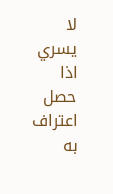لا يسري اذا حصل اعتراف به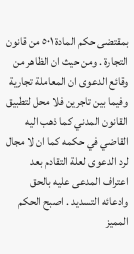بمقتضى حكم المادة ٥٠١ من قانون التجارة . ومن حيث ان الظاهر من وقائع الدعوى ان المعاملة تجارية وفيما بين تاجرين فلا محل لتطبيق القانون المدني كما ذهب اليه القاضي في حكمه كما ان لا مجال لرد الدعوى لعلة التقادم بعد اعتراف المدعى عليه بالحق وادعائه التسديد . اصبح الحكم المميز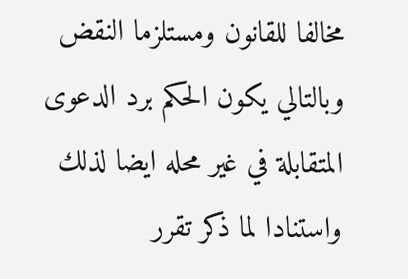مخالفا للقانون ومستلزما النقض وبالتالي يكون الحكم برد الدعوى المتقابلة في غير محله ايضا لذلك واستنادا لما ذكر تقرر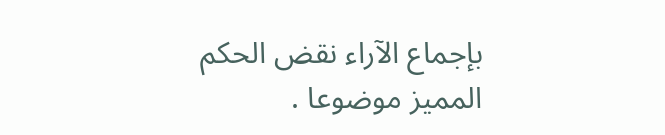بإجماع الآراء نقض الحكم المميز موضوعا .